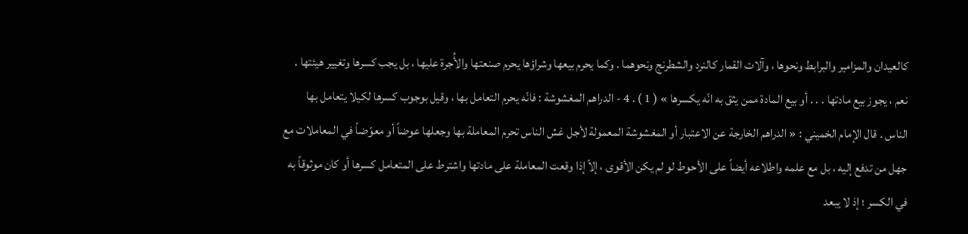كالعيدان والمزامير والبرابط ونحوها ، وآلات القمار كالنرد والشطرنج ونحوهما . وكما يحرم بيعها وشراؤها يحرم صنعتها والأُجرة عليها ، بل يجب كسرها وتغيير هيئتها . نعم ، يجوز بيع مادتها . . . أو بيع المادة ممن يثق به انّه يكسرها » ( 1 ) . 4 - الدراهم المغشوشة : فانّه يحرم التعامل بها ، وقيل بوجوب كسرها لكيلا يتعامل بها الناس . قال الإمام الخميني : « الدراهم الخارجة عن الاعتبار أو المغشوشة المعمولة لأجل غش الناس تحرم المعاملة بها وجعلها عوضاً أو معوّضاً في المعاملات مع جهل من تدفع إليه ، بل مع علمه واطلاعه أيضاً على الأحوط لو لم يكن الأقوى ، إلاّ إذا وقعت المعاملة على مادتها واشترط على المتعامل كسرها أو كان موثوقاً به في الكسر ؛ إذ لا يبعد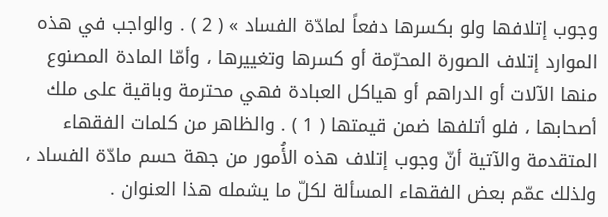وجوب إتلافها ولو بكسرها دفعاً لمادّة الفساد » ( 2 ) . والواجب في هذه الموارد إتلاف الصورة المحرّمة أو كسرها وتغييرها ، وأمّا المادة المصنوع منها الآلات أو الدراهم أو هياكل العبادة فهي محترمة وباقية على ملك أصحابها ، فلو أتلفها ضمن قيمتها ( 1 ) . والظاهر من كلمات الفقهاء المتقدمة والآتية أنّ وجوب إتلاف هذه الأُمور من جهة حسم مادّة الفساد ، ولذلك عمّم بعض الفقهاء المسألة لكلّ ما يشمله هذا العنوان .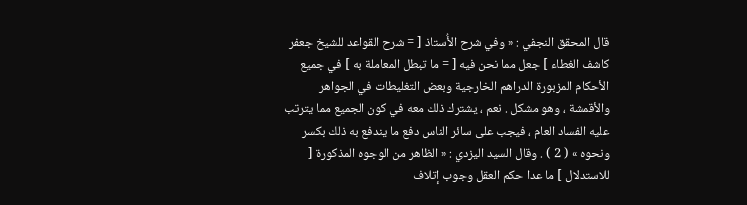قال المحقق النجفي : « وفي شرح الأُستاذ [ = شرح القواعد للشيخ جعفر كاشف الغطاء ] جعل مما نحن فيه [ = ما تبطل المعاملة به ] في جميع الأحكام المزبورة الدراهم الخارجية وبعض التغليطات في الجواهر والأقمشة ، وهو مشكل . نعم ، يشترك ذلك معه في كون الجميع مما يترتب عليه الفساد العام ، فيجب على سائر الناس دفع ما يندفع به ذلك بكسر ونحوه » ( 2 ) . وقال السيد اليزدي : « الظاهر من الوجوه المذكورة [ للاستدلال ] ما عدا حكم العقل وجوب إتلاف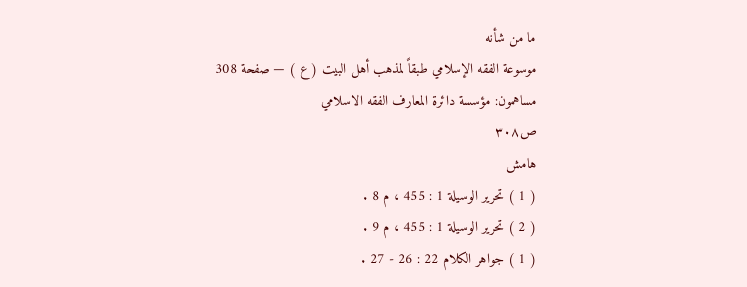ما من شأنه
موسوعة الفقه الإسلامي طبقاً لمذهب أهل البيت ( ع ) — صفحة 308
مساهمون: مؤسسة دائرة المعارف الفقه الاسلامي
ص٣٠٨
هامش
( 1 ) تحرير الوسيلة 1 : 455 ، م 8 .
( 2 ) تحرير الوسيلة 1 : 455 ، م 9 .
( 1 ) جواهر الكلام 22 : 26 - 27 .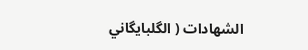الشهادات ( الگلبايگاني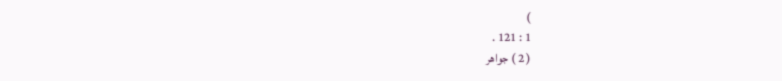)
1 : 121 .
( 2 ) جواهر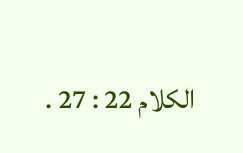الكلام 22 : 27 .